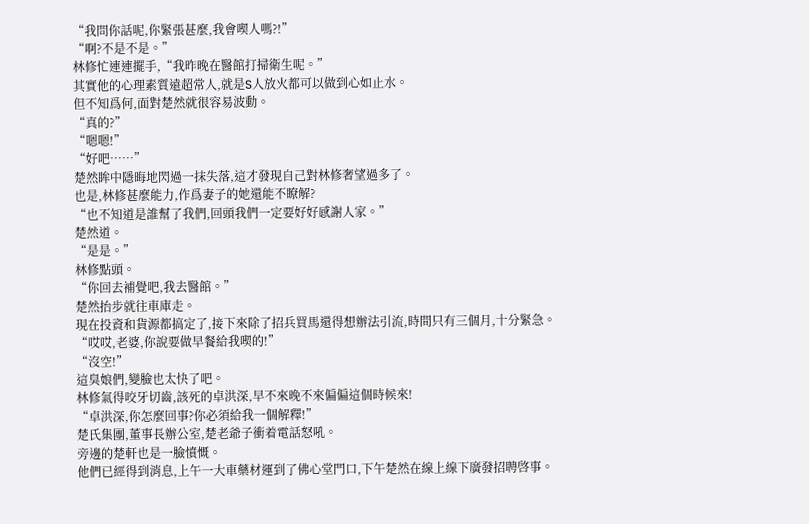“我問你話呢,你緊張甚麼,我會喫人嗎?!”
“啊?不是不是。”
林修忙連連擺手,“我昨晚在醫館打掃衛生呢。”
其實他的心理素質遠超常人,就是S人放火都可以做到心如止水。
但不知爲何,面對楚然就很容易波動。
“真的?”
“嗯嗯!”
“好吧……”
楚然眸中隱晦地閃過一抹失落,這才發現自己對林修奢望過多了。
也是,林修甚麼能力,作爲妻子的她還能不瞭解?
“也不知道是誰幫了我們,回頭我們一定要好好感謝人家。”
楚然道。
“是是。”
林修點頭。
“你回去補覺吧,我去醫館。”
楚然抬步就往車庫走。
現在投資和貨源都搞定了,接下來除了招兵買馬還得想辦法引流,時間只有三個月,十分緊急。
“哎哎,老婆,你說要做早餐給我喫的!”
“沒空!”
這臭娘們,變臉也太快了吧。
林修氣得咬牙切齒,該死的卓洪深,早不來晚不來偏偏這個時候來!
“卓洪深,你怎麼回事?你必須給我一個解釋!”
楚氏集團,董事長辦公室,楚老爺子衝着電話怒吼。
旁邊的楚軒也是一臉憤慨。
他們已經得到消息,上午一大車藥材運到了佛心堂門口,下午楚然在線上線下廣發招聘啓事。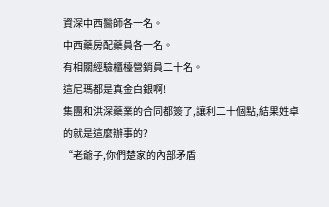資深中西醫師各一名。
中西藥房配藥員各一名。
有相關經驗櫃檯營銷員二十名。
這尼瑪都是真金白銀啊!
集團和洪深藥業的合同都簽了,讓利二十個點,結果姓卓的就是這麼辦事的?
“老爺子,你們楚家的內部矛盾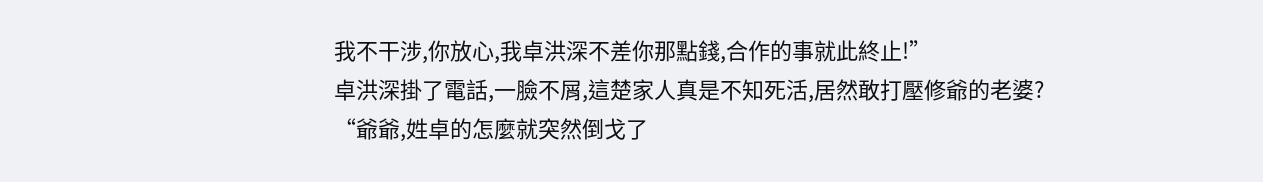我不干涉,你放心,我卓洪深不差你那點錢,合作的事就此終止!”
卓洪深掛了電話,一臉不屑,這楚家人真是不知死活,居然敢打壓修爺的老婆?
“爺爺,姓卓的怎麼就突然倒戈了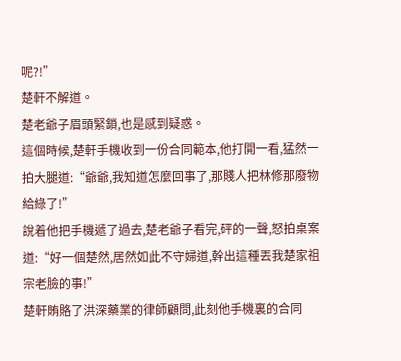呢?!”
楚軒不解道。
楚老爺子眉頭緊鎖,也是感到疑惑。
這個時候,楚軒手機收到一份合同範本,他打開一看,猛然一拍大腿道:“爺爺,我知道怎麼回事了,那賤人把林修那廢物給綠了!”
說着他把手機遞了過去,楚老爺子看完,砰的一聲,怒拍桌案道:“好一個楚然,居然如此不守婦道,幹出這種丟我楚家祖宗老臉的事!”
楚軒賄賂了洪深藥業的律師顧問,此刻他手機裏的合同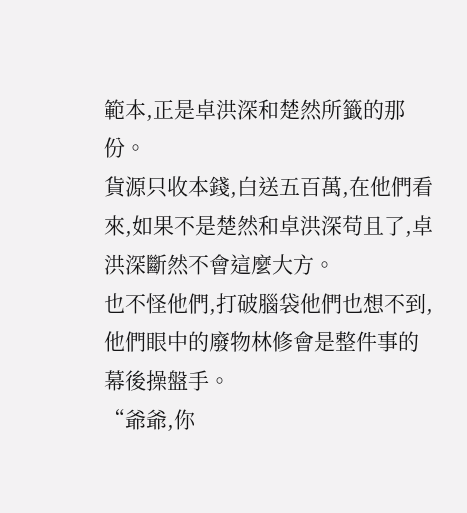範本,正是卓洪深和楚然所籤的那份。
貨源只收本錢,白送五百萬,在他們看來,如果不是楚然和卓洪深苟且了,卓洪深斷然不會這麼大方。
也不怪他們,打破腦袋他們也想不到,他們眼中的廢物林修會是整件事的幕後操盤手。
“爺爺,你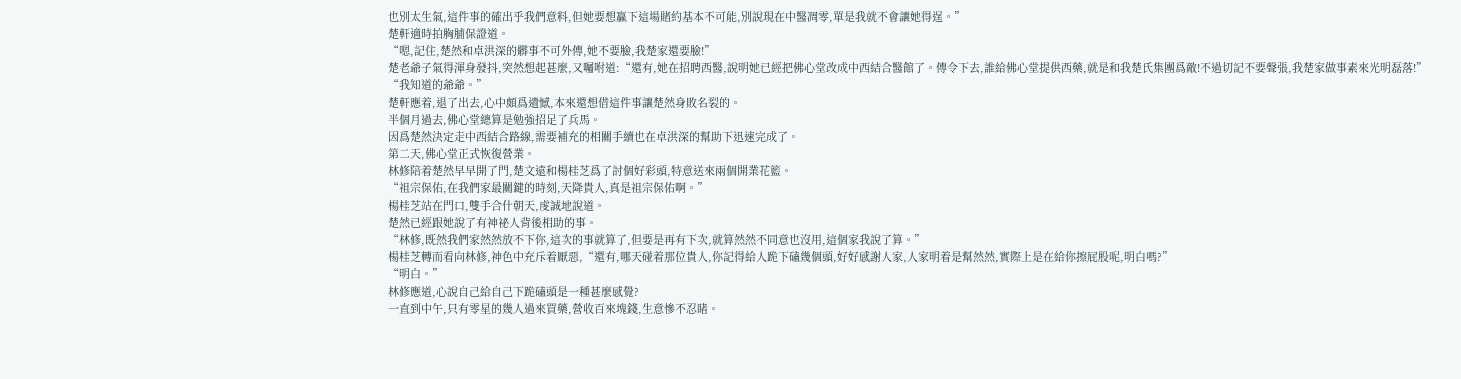也別太生氣,這件事的確出乎我們意料,但她要想贏下這場賭約基本不可能,別說現在中醫凋零,單是我就不會讓她得逞。”
楚軒適時拍胸脯保證道。
“嗯,記住,楚然和卓洪深的髒事不可外傳,她不要臉,我楚家還要臉!”
楚老爺子氣得渾身發抖,突然想起甚麼,又囑咐道:“還有,她在招聘西醫,說明她已經把佛心堂改成中西結合醫館了。傳令下去,誰給佛心堂提供西藥,就是和我楚氏集團爲敵!不過切記不要聲張,我楚家做事素來光明磊落!”
“我知道的爺爺。”
楚軒應着,退了出去,心中頗爲遺憾,本來還想借這件事讓楚然身敗名裂的。
半個月過去,佛心堂總算是勉強招足了兵馬。
因爲楚然決定走中西結合路線,需要補充的相關手續也在卓洪深的幫助下迅速完成了。
第二天,佛心堂正式恢復營業。
林修陪着楚然早早開了門,楚文遠和楊桂芝爲了討個好彩頭,特意送來兩個開業花籃。
“祖宗保佑,在我們家最關鍵的時刻,天降貴人,真是祖宗保佑啊。”
楊桂芝站在門口,雙手合什朝天,虔誠地說道。
楚然已經跟她說了有神祕人背後相助的事。
“林修,既然我們家然然放不下你,這次的事就算了,但要是再有下次,就算然然不同意也沒用,這個家我說了算。”
楊桂芝轉而看向林修,神色中充斥着厭惡,“還有,哪天碰着那位貴人,你記得給人跪下磕幾個頭,好好感謝人家,人家明着是幫然然,實際上是在給你擦屁股呢,明白嗎?”
“明白。”
林修應道,心說自己給自己下跪磕頭是一種甚麼感覺?
一直到中午,只有零星的幾人過來買藥,營收百來塊錢,生意慘不忍睹。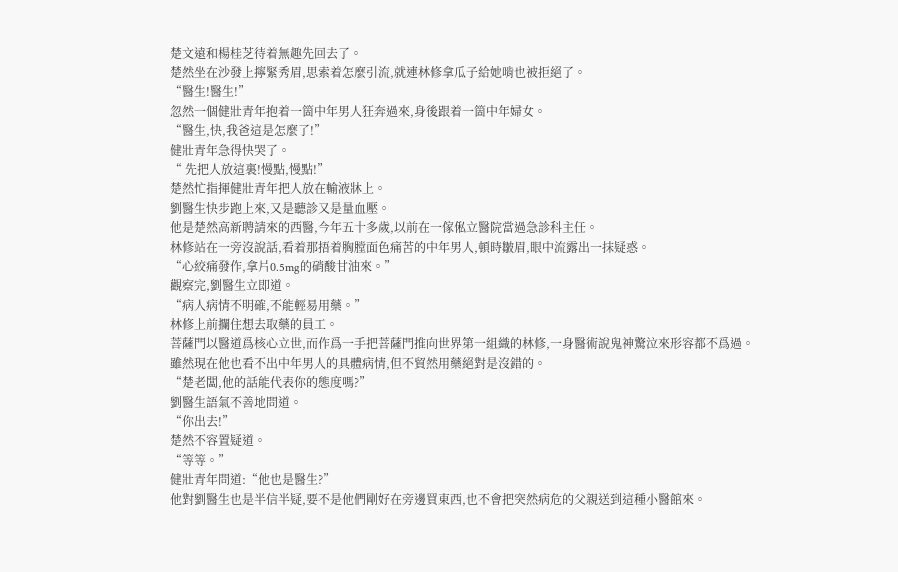楚文遠和楊桂芝待着無趣先回去了。
楚然坐在沙發上擰緊秀眉,思索着怎麼引流,就連林修拿瓜子給她啃也被拒絕了。
“醫生!醫生!”
忽然一個健壯青年抱着一箇中年男人狂奔過來,身後跟着一箇中年婦女。
“醫生,快,我爸這是怎麼了!”
健壯青年急得快哭了。
“ 先把人放這裏!慢點,慢點!”
楚然忙指揮健壯青年把人放在輸液牀上。
劉醫生快步跑上來,又是聽診又是量血壓。
他是楚然高新聘請來的西醫,今年五十多歲,以前在一傢俬立醫院當過急診科主任。
林修站在一旁沒說話,看着那捂着胸膛面色痛苦的中年男人,頓時皺眉,眼中流露出一抹疑惑。
“心絞痛發作,拿片0.5mg的硝酸甘油來。”
觀察完,劉醫生立即道。
“病人病情不明確,不能輕易用藥。”
林修上前攔住想去取藥的員工。
菩薩門以醫道爲核心立世,而作爲一手把菩薩門推向世界第一組織的林修,一身醫術說鬼神驚泣來形容都不爲過。
雖然現在他也看不出中年男人的具體病情,但不貿然用藥絕對是沒錯的。
“楚老闆,他的話能代表你的態度嗎?”
劉醫生語氣不善地問道。
“你出去!”
楚然不容置疑道。
“等等。”
健壯青年問道:“他也是醫生?”
他對劉醫生也是半信半疑,要不是他們剛好在旁邊買東西,也不會把突然病危的父親送到這種小醫館來。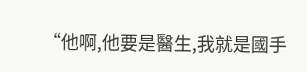“他啊,他要是醫生,我就是國手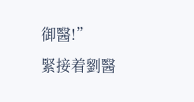御醫!”
緊接着劉醫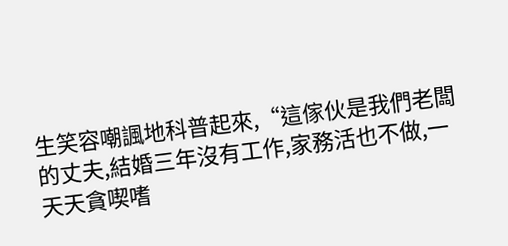生笑容嘲諷地科普起來,“這傢伙是我們老闆的丈夫,結婚三年沒有工作,家務活也不做,一天天貪喫嗜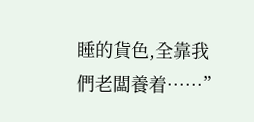睡的貨色,全靠我們老闆養着……”